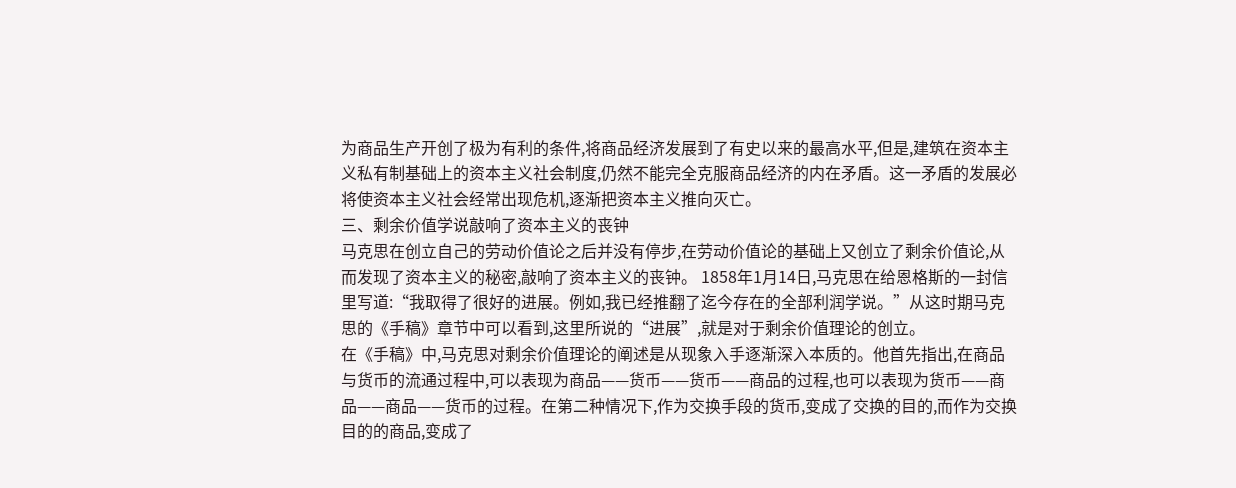为商品生产开创了极为有利的条件,将商品经济发展到了有史以来的最高水平,但是,建筑在资本主义私有制基础上的资本主义社会制度,仍然不能完全克服商品经济的内在矛盾。这一矛盾的发展必将使资本主义社会经常出现危机,逐渐把资本主义推向灭亡。
三、剩余价值学说敲响了资本主义的丧钟
马克思在创立自己的劳动价值论之后并没有停步,在劳动价值论的基础上又创立了剩余价值论,从而发现了资本主义的秘密,敲响了资本主义的丧钟。 1858年1月14日,马克思在给恩格斯的一封信里写道:“我取得了很好的进展。例如,我已经推翻了迄今存在的全部利润学说。”从这时期马克思的《手稿》章节中可以看到,这里所说的“进展”,就是对于剩余价值理论的创立。
在《手稿》中,马克思对剩余价值理论的阐述是从现象入手逐渐深入本质的。他首先指出,在商品与货币的流通过程中,可以表现为商品——货币——货币——商品的过程,也可以表现为货币——商品——商品——货币的过程。在第二种情况下,作为交换手段的货币,变成了交换的目的,而作为交换目的的商品,变成了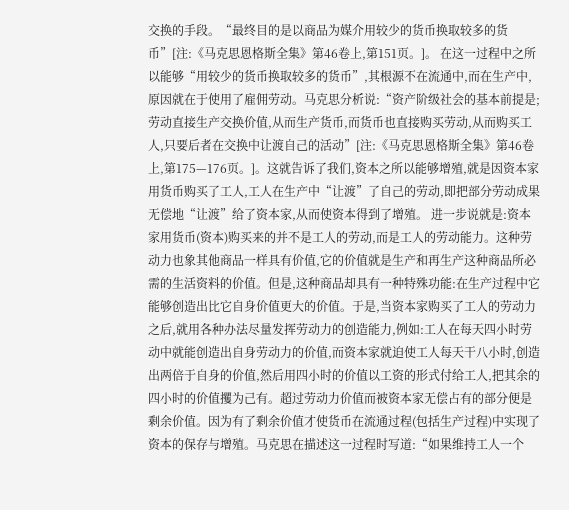交换的手段。“最终目的是以商品为媒介用较少的货币换取较多的货币”[注:《马克思恩格斯全集》第46卷上,第151页。]。 在这一过程中之所以能够“用较少的货币换取较多的货币”,其根源不在流通中,而在生产中,原因就在于使用了雇佣劳动。马克思分析说:“资产阶级社会的基本前提是;劳动直接生产交换价值,从而生产货币,而货币也直接购买劳动,从而购买工人,只要后者在交换中让渡自己的活动”[注:《马克思恩格斯全集》第46卷上,第175—176页。]。这就告诉了我们,资本之所以能够增殖,就是因资本家用货币购买了工人,工人在生产中“让渡”了自己的劳动,即把部分劳动成果无偿地“让渡”给了资本家,从而使资本得到了增殖。 进一步说就是:资本家用货币(资本)购买来的并不是工人的劳动,而是工人的劳动能力。这种劳动力也象其他商品一样具有价值,它的价值就是生产和再生产这种商品所必需的生活资料的价值。但是,这种商品却具有一种特殊功能:在生产过程中它能够创造出比它自身价值更大的价值。于是,当资本家购买了工人的劳动力之后,就用各种办法尽量发挥劳动力的创造能力,例如:工人在每天四小时劳动中就能创造出自身劳动力的价值,而资本家就迫使工人每天干八小时,创造出两倍于自身的价值,然后用四小时的价值以工资的形式付给工人,把其余的四小时的价值攫为己有。超过劳动力价值而被资本家无偿占有的部分便是剩余价值。因为有了剩余价值才使货币在流通过程(包括生产过程)中实现了资本的保存与增殖。马克思在描述这一过程时写道:“如果维持工人一个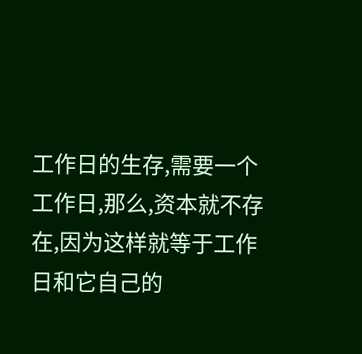工作日的生存,需要一个工作日,那么,资本就不存在,因为这样就等于工作日和它自己的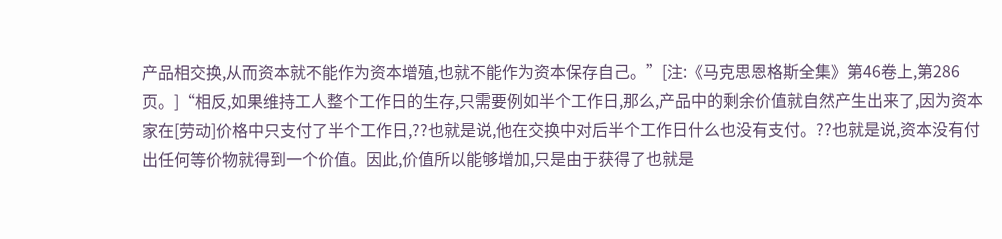产品相交换,从而资本就不能作为资本增殖,也就不能作为资本保存自己。”[注:《马克思恩格斯全集》第46卷上,第286页。]“相反,如果维持工人整个工作日的生存,只需要例如半个工作日,那么,产品中的剩余价值就自然产生出来了,因为资本家在[劳动]价格中只支付了半个工作日,??也就是说,他在交换中对后半个工作日什么也没有支付。??也就是说,资本没有付出任何等价物就得到一个价值。因此,价值所以能够增加,只是由于获得了也就是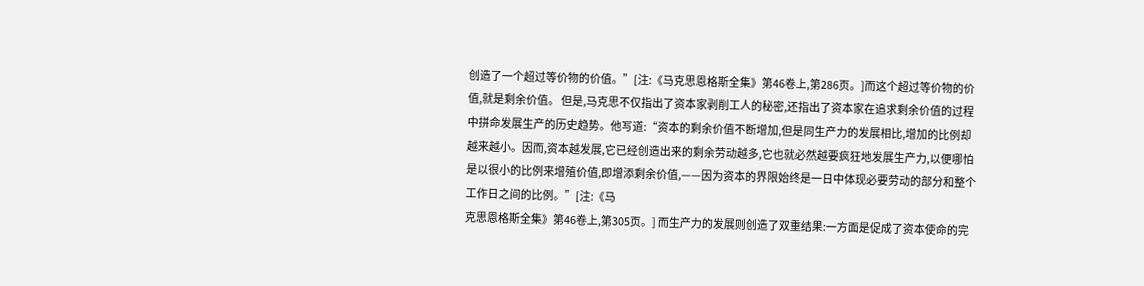创造了一个超过等价物的价值。”[注:《马克思恩格斯全集》第46卷上,第286页。]而这个超过等价物的价值,就是剩余价值。 但是,马克思不仅指出了资本家剥削工人的秘密,还指出了资本家在追求剩余价值的过程中拼命发展生产的历史趋势。他写道:“资本的剩余价值不断增加,但是同生产力的发展相比,增加的比例却越来越小。因而,资本越发展,它已经创造出来的剩余劳动越多,它也就必然越要疯狂地发展生产力,以便哪怕是以很小的比例来增殖价值,即增添剩余价值,——因为资本的界限始终是一日中体现必要劳动的部分和整个工作日之间的比例。”[注:《马
克思恩格斯全集》第46卷上,第305页。] 而生产力的发展则创造了双重结果:一方面是促成了资本使命的完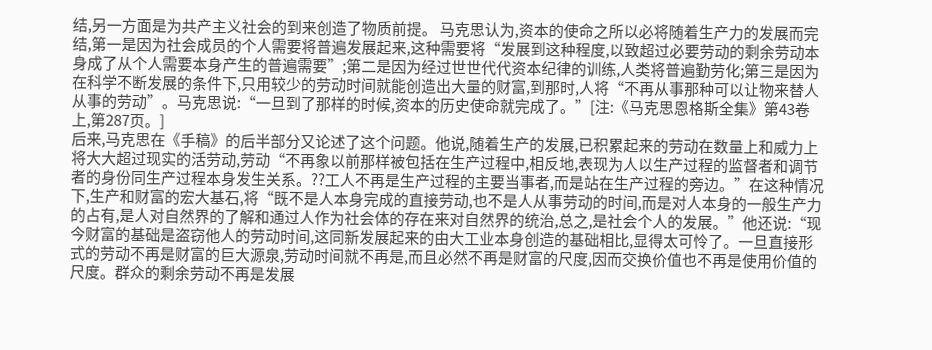结,另一方面是为共产主义社会的到来创造了物质前提。 马克思认为,资本的使命之所以必将随着生产力的发展而完结,第一是因为社会成员的个人需要将普遍发展起来,这种需要将“发展到这种程度,以致超过必要劳动的剩余劳动本身成了从个人需要本身产生的普遍需要”;第二是因为经过世世代代资本纪律的训练,人类将普遍勤劳化;第三是因为在科学不断发展的条件下,只用较少的劳动时间就能创造出大量的财富,到那时,人将“不再从事那种可以让物来替人从事的劳动”。马克思说:“一旦到了那样的时候,资本的历史使命就完成了。”[注:《马克思恩格斯全集》第43卷上,第287页。]
后来,马克思在《手稿》的后半部分又论述了这个问题。他说,随着生产的发展,已积累起来的劳动在数量上和威力上将大大超过现实的活劳动,劳动“不再象以前那样被包括在生产过程中,相反地,表现为人以生产过程的监督者和调节者的身份同生产过程本身发生关系。??工人不再是生产过程的主要当事者,而是站在生产过程的旁边。”在这种情况下,生产和财富的宏大基石,将“既不是人本身完成的直接劳动,也不是人从事劳动的时间,而是对人本身的一般生产力的占有,是人对自然界的了解和通过人作为社会体的存在来对自然界的统治,总之,是社会个人的发展。”他还说:“现今财富的基础是盗窃他人的劳动时间,这同新发展起来的由大工业本身创造的基础相比,显得太可怜了。一旦直接形式的劳动不再是财富的巨大源泉,劳动时间就不再是,而且必然不再是财富的尺度,因而交换价值也不再是使用价值的尺度。群众的剩余劳动不再是发展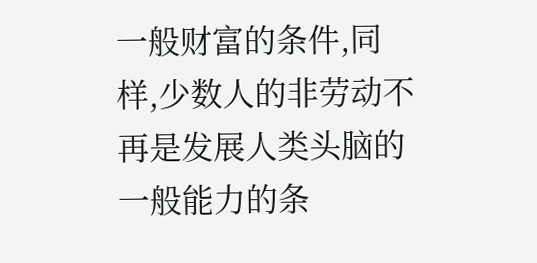一般财富的条件,同样,少数人的非劳动不再是发展人类头脑的一般能力的条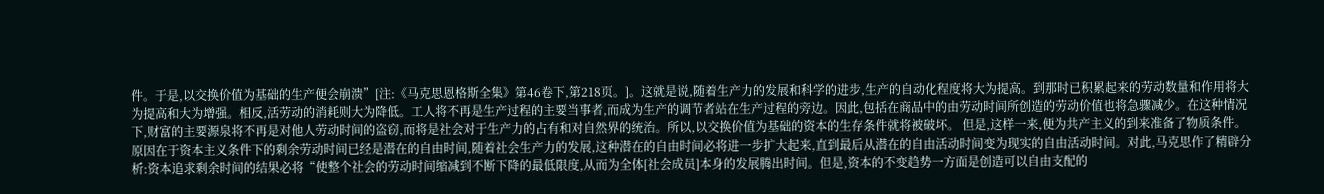件。于是,以交换价值为基础的生产便会崩溃”[注:《马克思恩格斯全集》第46卷下,第218页。]。这就是说,随着生产力的发展和科学的进步,生产的自动化程度将大为提高。到那时已积累起来的劳动数量和作用将大为提高和大为增强。相反,活劳动的消耗则大为降低。工人将不再是生产过程的主要当事者,而成为生产的调节者站在生产过程的旁边。因此,包括在商品中的由劳动时间所创造的劳动价值也将急骤减少。在这种情况下,财富的主要源泉将不再是对他人劳动时间的盗窃,而将是社会对于生产力的占有和对自然界的统治。所以,以交换价值为基础的资本的生存条件就将被破坏。 但是,这样一来,便为共产主义的到来准备了物质条件。原因在于资本主义条件下的剩余劳动时间已经是潜在的自由时间,随着社会生产力的发展,这种潜在的自由时间必将进一步扩大起来,直到最后从潜在的自由活动时间变为现实的自由活动时间。对此,马克思作了精辟分析:资本追求剩余时间的结果必将“使整个社会的劳动时间缩减到不断下降的最低限度,从而为全体[社会成员]本身的发展腾出时间。但是,资本的不变趋势一方面是创造可以自由支配的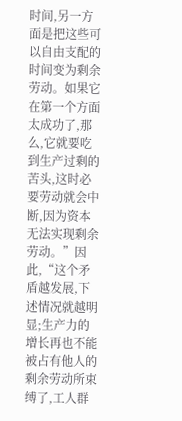时间,另一方面是把这些可以自由支配的时间变为剩余劳动。如果它在第一个方面太成功了,那么,它就要吃到生产过剩的苦头,这时必要劳动就会中断,因为资本无法实现剩余劳动。”因此,“这个矛盾越发展,下述情况就越明显;生产力的增长再也不能被占有他人的剩余劳动所束缚了,工人群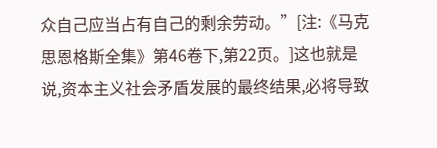众自己应当占有自己的剩余劳动。”[注:《马克思恩格斯全集》第46卷下,第22页。]这也就是说,资本主义社会矛盾发展的最终结果,必将导致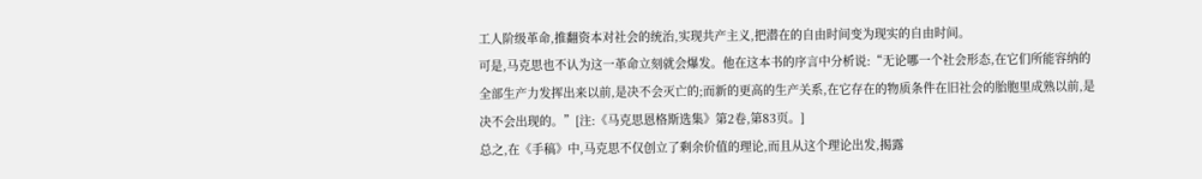工人阶级革命,推翻资本对社会的统治,实现共产主义,把潜在的自由时间变为现实的自由时间。
可是,马克思也不认为这一革命立刻就会爆发。他在这本书的序言中分析说:“无论哪一个社会形态,在它们所能容纳的全部生产力发挥出来以前,是决不会灭亡的;而新的更高的生产关系,在它存在的物质条件在旧社会的胎胞里成熟以前,是决不会出现的。”[注:《马克思恩格斯选集》第2卷,第83页。]
总之,在《手稿》中,马克思不仅创立了剩余价值的理论,而且从这个理论出发,揭露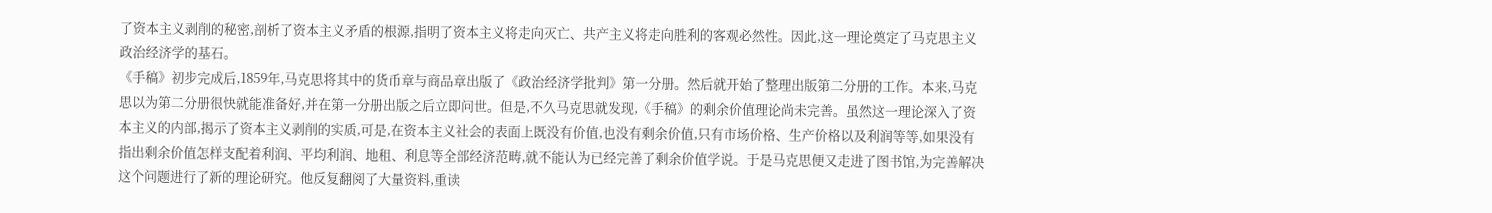了资本主义剥削的秘密,剖析了资本主义矛盾的根源,指明了资本主义将走向灭亡、共产主义将走向胜利的客观必然性。因此,这一理论奠定了马克思主义政治经济学的基石。
《手稿》初步完成后,1859年,马克思将其中的货币章与商品章出版了《政治经济学批判》第一分册。然后就开始了整理出版第二分册的工作。本来,马克思以为第二分册很快就能准备好,并在第一分册出版之后立即问世。但是,不久马克思就发现,《手稿》的剩余价值理论尚未完善。虽然这一理论深入了资本主义的内部,揭示了资本主义剥削的实质,可是,在资本主义社会的表面上既没有价值,也没有剩余价值,只有市场价格、生产价格以及利润等等,如果没有指出剩余价值怎样支配着利润、平均利润、地租、利息等全部经济范畴,就不能认为已经完善了剩余价值学说。于是马克思便又走进了图书馆,为完善解决这个问题进行了新的理论研究。他反复翻阅了大量资料,重读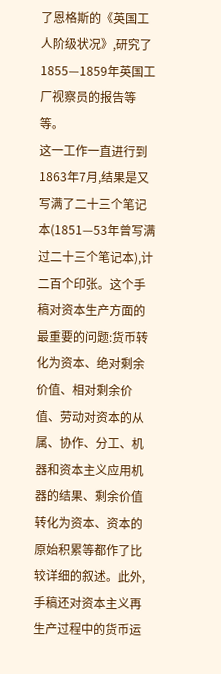了恩格斯的《英国工人阶级状况》,研究了1855—1859年英国工厂视察员的报告等等。
这一工作一直进行到1863年7月,结果是又写满了二十三个笔记本(1851—53年曾写满过二十三个笔记本),计二百个印张。这个手稿对资本生产方面的最重要的问题:货币转化为资本、绝对剩余价值、相对剩余价值、劳动对资本的从属、协作、分工、机器和资本主义应用机器的结果、剩余价值转化为资本、资本的原始积累等都作了比较详细的叙述。此外,手稿还对资本主义再生产过程中的货币运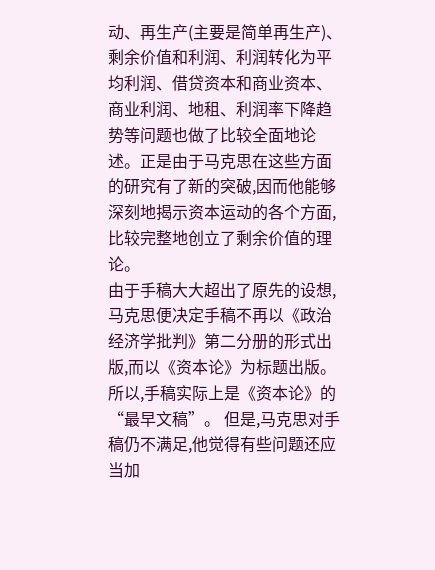动、再生产(主要是简单再生产)、剩余价值和利润、利润转化为平均利润、借贷资本和商业资本、商业利润、地租、利润率下降趋势等问题也做了比较全面地论述。正是由于马克思在这些方面的研究有了新的突破,因而他能够深刻地揭示资本运动的各个方面,比较完整地创立了剩余价值的理论。
由于手稿大大超出了原先的设想,马克思便决定手稿不再以《政治经济学批判》第二分册的形式出版,而以《资本论》为标题出版。所以,手稿实际上是《资本论》的“最早文稿”。 但是,马克思对手稿仍不满足,他觉得有些问题还应当加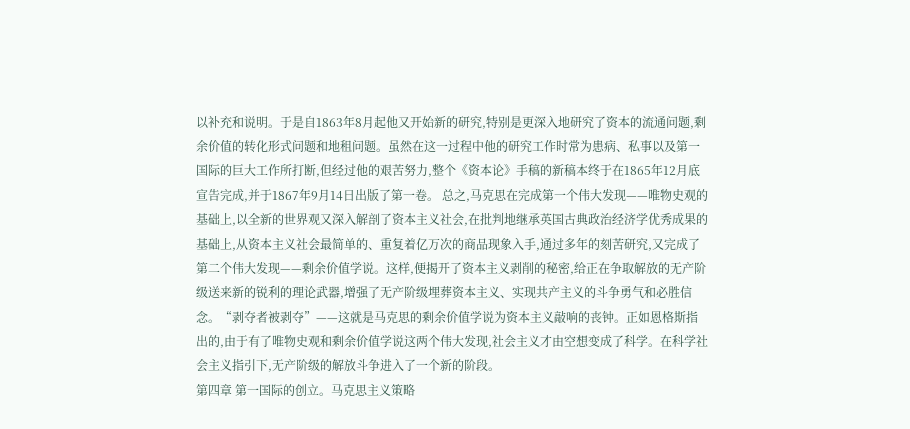以补充和说明。于是自1863年8月起他又开始新的研究,特别是更深入地研究了资本的流通问题,剩余价值的转化形式问题和地租问题。虽然在这一过程中他的研究工作时常为患病、私事以及第一国际的巨大工作所打断,但经过他的艰苦努力,整个《资本论》手稿的新稿本终于在1865年12月底宣告完成,并于1867年9月14日出版了第一卷。 总之,马克思在完成第一个伟大发现——唯物史观的基础上,以全新的世界观又深入解剖了资本主义社会,在批判地继承英国古典政治经济学优秀成果的基础上,从资本主义社会最简单的、重复着亿万次的商品现象入手,通过多年的刻苦研究,又完成了第二个伟大发现——剩余价值学说。这样,便揭开了资本主义剥削的秘密,给正在争取解放的无产阶级送来新的锐利的理论武器,增强了无产阶级埋葬资本主义、实现共产主义的斗争勇气和必胜信念。“剥夺者被剥夺”——这就是马克思的剩余价值学说为资本主义敲响的丧钟。正如恩格斯指出的,由于有了唯物史观和剩余价值学说这两个伟大发现,社会主义才由空想变成了科学。在科学社会主义指引下,无产阶级的解放斗争进入了一个新的阶段。
第四章 第一国际的创立。马克思主义策略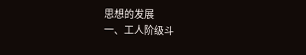思想的发展
一、工人阶级斗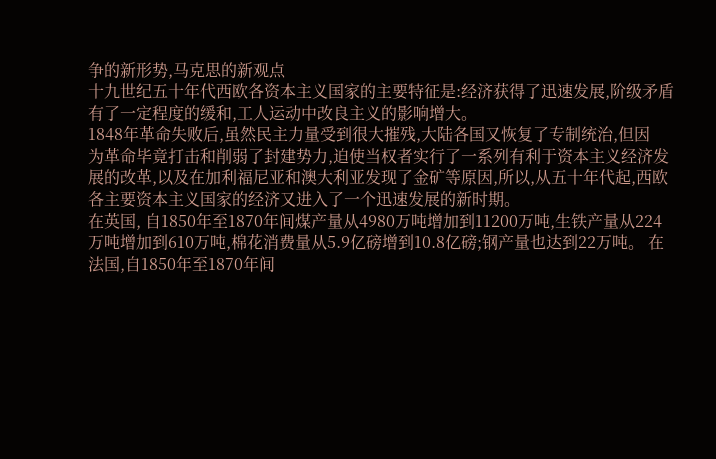争的新形势,马克思的新观点
十九世纪五十年代西欧各资本主义国家的主要特征是:经济获得了迅速发展,阶级矛盾有了一定程度的缓和,工人运动中改良主义的影响增大。
1848年革命失败后,虽然民主力量受到很大摧残,大陆各国又恢复了专制统治,但因
为革命毕竟打击和削弱了封建势力,迫使当权者实行了一系列有利于资本主义经济发展的改革,以及在加利福尼亚和澳大利亚发现了金矿等原因,所以,从五十年代起,西欧各主要资本主义国家的经济又进入了一个迅速发展的新时期。
在英国, 自1850年至1870年间煤产量从4980万吨增加到11200万吨,生铁产量从224万吨增加到610万吨,棉花消费量从5.9亿磅增到10.8亿磅;钢产量也达到22万吨。 在法国,自1850年至1870年间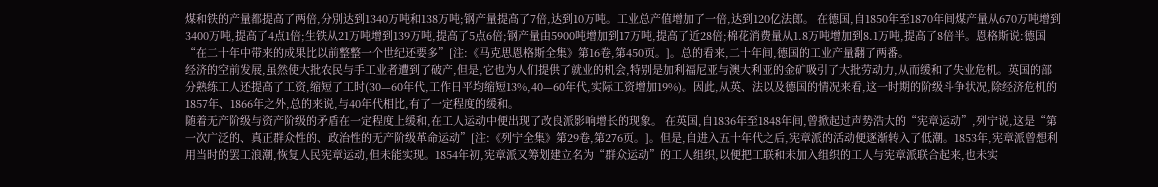煤和铁的产量都提高了两倍,分別达到1340万吨和138万吨;钢产量提高了7倍,达到10万吨。工业总产值增加了一倍,达到120亿法郎。 在德国,自1850年至1870年间煤产量从670万吨增到3400万吨,提高了4点1倍;生铁从21万吨增到139万吨,提高了5点6倍;钢产量由5900吨增加到17万吨,提高了近28倍;棉花消费量从1.8万吨增加到8.1万吨,提高了8倍半。恩格斯说:德国“在二十年中带来的成果比以前整整一个世纪还要多”[注:《马克思恩格斯全集》第16卷,第450页。]。总的看来,二十年间,德国的工业产量翻了两番。
经济的空前发展,虽然使大批农民与手工业者遭到了破产,但是,它也为人们提供了就业的机会,特别是加利福尼亚与澳大利亚的金矿吸引了大批劳动力,从而缓和了失业危机。英国的部分熟练工人还提高了工资,缩短了工时(30—60年代,工作日平均缩短13%,40—60年代,实际工资增加19%)。因此,从英、法以及德国的情况来看,这一时期的阶级斗争状况,除经济危机的1857年、1866年之外,总的来说,与40年代相比,有了一定程度的缓和。
随着无产阶级与资产阶级的矛盾在一定程度上缓和,在工人运动中便出现了改良派影响增长的现象。 在英国,自1836年至1848年间,曾掀起过声势浩大的“宪章运动”,列宁说,这是“第一次广泛的、真正群众性的、政治性的无产阶级革命运动”[注:《列宁全集》第29卷,第276页。]。但是,自进入五十年代之后,宪章派的活动便逐渐转入了低潮。1853年,宪章派曾想利用当时的罢工浪潮,恢复人民宪章运动,但未能实现。1854年初,宪章派又筹划建立名为“群众运动”的工人组织,以便把工联和未加入组织的工人与宪章派联合起来,也未实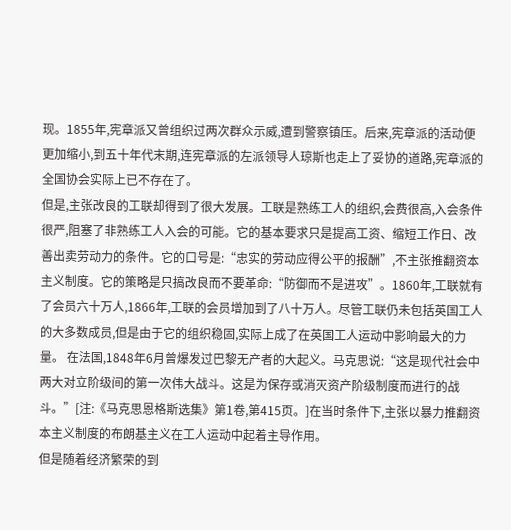现。1855年,宪章派又曾组织过两次群众示威,遭到警察镇压。后来,宪章派的活动便更加缩小,到五十年代末期,连宪章派的左派领导人琼斯也走上了妥协的道路,宪章派的全国协会实际上已不存在了。
但是,主张改良的工联却得到了很大发展。工联是熟练工人的组织,会费很高,入会条件很严,阻塞了非熟练工人入会的可能。它的基本要求只是提高工资、缩短工作日、改善出卖劳动力的条件。它的口号是:“忠实的劳动应得公平的报酬”,不主张推翻资本主义制度。它的策略是只搞改良而不要革命:“防御而不是进攻”。1860年,工联就有了会员六十万人,1866年,工联的会员增加到了八十万人。尽管工联仍未包括英国工人的大多数成员,但是由于它的组织稳固,实际上成了在英国工人运动中影响最大的力量。 在法国,1848年6月曾爆发过巴黎无产者的大起义。马克思说:“这是现代社会中两大对立阶级间的第一次伟大战斗。这是为保存或消灭资产阶级制度而进行的战斗。”[注:《马克思恩格斯选集》第1卷,第415页。]在当时条件下,主张以暴力推翻资本主义制度的布朗基主义在工人运动中起着主导作用。
但是随着经济繁荣的到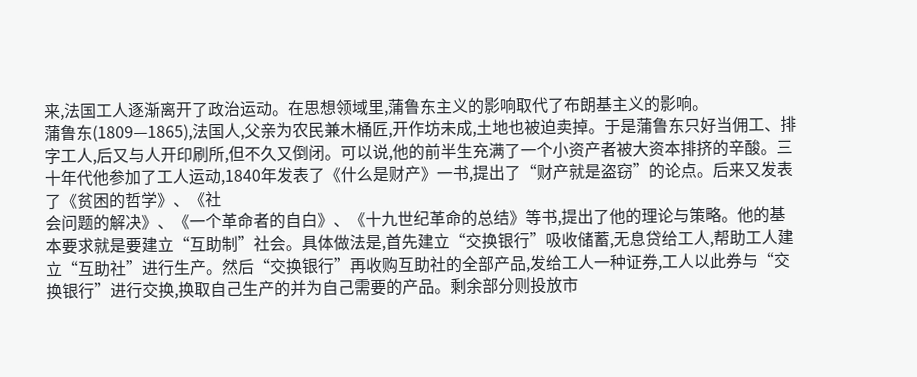来,法国工人逐渐离开了政治运动。在思想领域里,蒲鲁东主义的影响取代了布朗基主义的影响。
蒲鲁东(1809—1865),法国人,父亲为农民兼木桶匠,开作坊未成,土地也被迫卖掉。于是蒲鲁东只好当佣工、排字工人,后又与人开印刷所,但不久又倒闭。可以说,他的前半生充满了一个小资产者被大资本排挤的辛酸。三十年代他参加了工人运动,1840年发表了《什么是财产》一书,提出了“财产就是盗窃”的论点。后来又发表了《贫困的哲学》、《社
会问题的解决》、《一个革命者的自白》、《十九世纪革命的总结》等书,提出了他的理论与策略。他的基本要求就是要建立“互助制”社会。具体做法是,首先建立“交换银行”吸收储蓄,无息贷给工人,帮助工人建立“互助社”进行生产。然后“交换银行”再收购互助社的全部产品,发给工人一种证券,工人以此券与“交换银行”进行交换,换取自己生产的并为自己需要的产品。剩余部分则投放市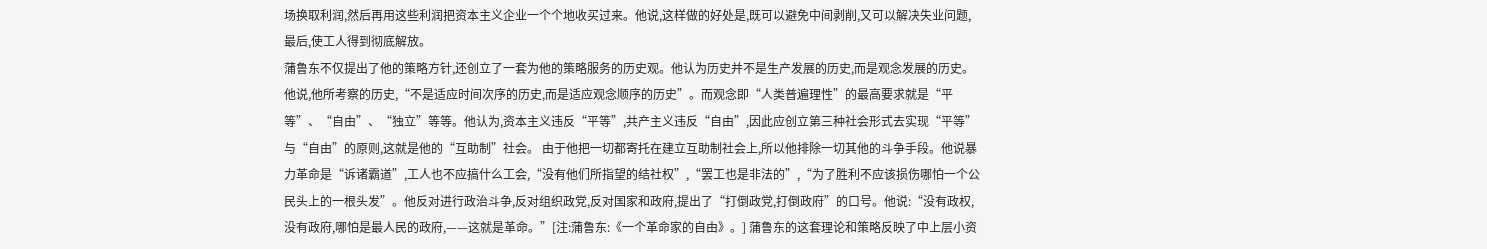场换取利润,然后再用这些利润把资本主义企业一个个地收买过来。他说,这样做的好处是,既可以避免中间剥削,又可以解决失业问题,最后,使工人得到彻底解放。
蒲鲁东不仅提出了他的策略方针,还创立了一套为他的策略服务的历史观。他认为历史并不是生产发展的历史,而是观念发展的历史。他说,他所考察的历史,“不是适应时间次序的历史,而是适应观念顺序的历史”。而观念即“人类普遍理性”的最高要求就是“平等”、“自由”、“独立”等等。他认为,资本主义违反“平等”,共产主义违反“自由”,因此应创立第三种社会形式去实现“平等”与“自由”的原则,这就是他的“互助制”社会。 由于他把一切都寄托在建立互助制社会上,所以他排除一切其他的斗争手段。他说暴力革命是“诉诸霸道”,工人也不应搞什么工会,“没有他们所指望的结社权”,“罢工也是非法的”,“为了胜利不应该损伤哪怕一个公民头上的一根头发”。他反对进行政治斗争,反对组织政党,反对国家和政府,提出了“打倒政党,打倒政府”的口号。他说:“没有政权,没有政府,哪怕是最人民的政府,——这就是革命。”[注:蒲鲁东:《一个革命家的自由》。] 蒲鲁东的这套理论和策略反映了中上层小资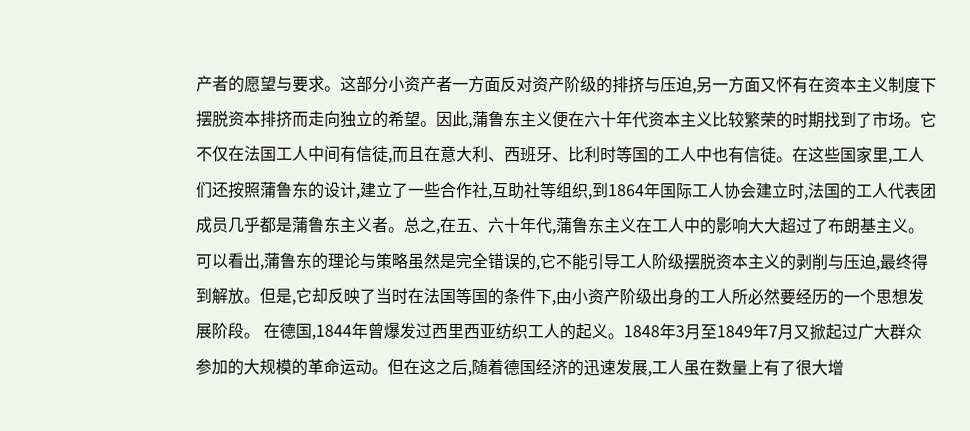产者的愿望与要求。这部分小资产者一方面反对资产阶级的排挤与压迫,另一方面又怀有在资本主义制度下摆脱资本排挤而走向独立的希望。因此,蒲鲁东主义便在六十年代资本主义比较繁荣的时期找到了市场。它不仅在法国工人中间有信徒,而且在意大利、西班牙、比利时等国的工人中也有信徒。在这些国家里,工人们还按照蒲鲁东的设计,建立了一些合作社,互助社等组织,到1864年国际工人协会建立时,法国的工人代表团成员几乎都是蒲鲁东主义者。总之,在五、六十年代,蒲鲁东主义在工人中的影响大大超过了布朗基主义。 可以看出,蒲鲁东的理论与策略虽然是完全错误的,它不能引导工人阶级摆脱资本主义的剥削与压迫,最终得到解放。但是,它却反映了当时在法国等国的条件下,由小资产阶级出身的工人所必然要经历的一个思想发展阶段。 在德国,1844年曾爆发过西里西亚纺织工人的起义。1848年3月至1849年7月又掀起过广大群众参加的大规模的革命运动。但在这之后,随着德国经济的迅速发展,工人虽在数量上有了很大增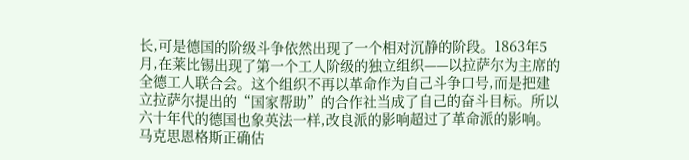长,可是德国的阶级斗争依然出现了一个相对沉静的阶段。1863年5月,在莱比锡出现了第一个工人阶级的独立组织——以拉萨尔为主席的全德工人联合会。这个组织不再以革命作为自己斗争口号,而是把建立拉萨尔提出的“国家帮助”的合作社当成了自己的奋斗目标。所以六十年代的德国也象英法一样,改良派的影响超过了革命派的影响。 马克思恩格斯正确估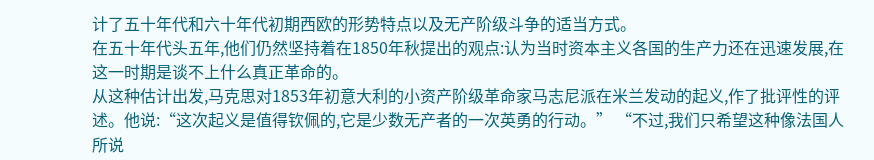计了五十年代和六十年代初期西欧的形势特点以及无产阶级斗争的适当方式。
在五十年代头五年,他们仍然坚持着在1850年秋提出的观点:认为当时资本主义各国的生产力还在迅速发展,在这一时期是谈不上什么真正革命的。
从这种估计出发,马克思对1853年初意大利的小资产阶级革命家马志尼派在米兰发动的起义,作了批评性的评述。他说:“这次起义是值得钦佩的,它是少数无产者的一次英勇的行动。” “不过,我们只希望这种像法国人所说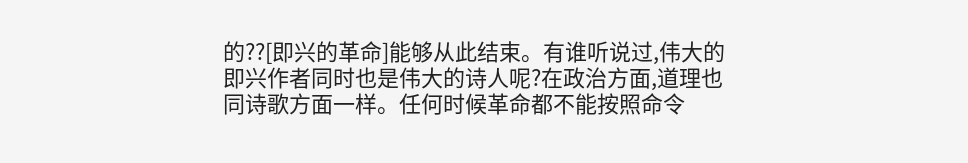的??[即兴的革命]能够从此结束。有谁听说过,伟大的即兴作者同时也是伟大的诗人呢?在政治方面,道理也同诗歌方面一样。任何时候革命都不能按照命令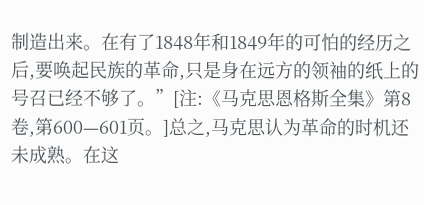制造出来。在有了1848年和1849年的可怕的经历之后,要唤起民族的革命,只是身在远方的领袖的纸上的号召已经不够了。”[注:《马克思恩格斯全集》第8卷,第600—601页。]总之,马克思认为革命的时机还未成熟。在这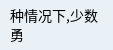种情况下,少数勇